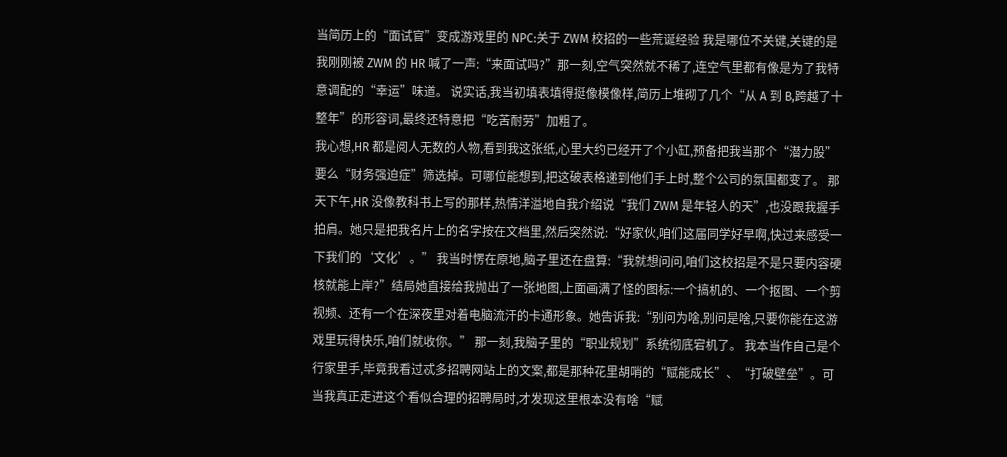当简历上的“面试官”变成游戏里的 NPC:关于 ZWM 校招的一些荒诞经验 我是哪位不关键,关键的是我刚刚被 ZWM 的 HR 喊了一声:“来面试吗?”那一刻,空气突然就不稀了,连空气里都有像是为了我特意调配的“幸运”味道。 说实话,我当初填表填得挺像模像样,简历上堆砌了几个“从 A 到 B,跨越了十整年”的形容词,最终还特意把“吃苦耐劳”加粗了。
我心想,HR 都是阅人无数的人物,看到我这张纸,心里大约已经开了个小缸,预备把我当那个“潜力股”要么“财务强迫症”筛选掉。可哪位能想到,把这破表格递到他们手上时,整个公司的氛围都变了。 那天下午,HR 没像教科书上写的那样,热情洋溢地自我介绍说“我们 ZWM 是年轻人的天”,也没跟我握手拍肩。她只是把我名片上的名字按在文档里,然后突然说:“好家伙,咱们这届同学好早啊,快过来感受一下我们的‘文化’。” 我当时愣在原地,脑子里还在盘算:“我就想问问,咱们这校招是不是只要内容硬核就能上岸?”结局她直接给我抛出了一张地图,上面画满了怪的图标:一个搞机的、一个抠图、一个剪视频、还有一个在深夜里对着电脑流汗的卡通形象。她告诉我:“别问为啥,别问是啥,只要你能在这游戏里玩得快乐,咱们就收你。” 那一刻,我脑子里的“职业规划”系统彻底宕机了。 我本当作自己是个行家里手,毕竟我看过忒多招聘网站上的文案,都是那种花里胡哨的“赋能成长”、“打破壁垒”。可当我真正走进这个看似合理的招聘局时,才发现这里根本没有啥“赋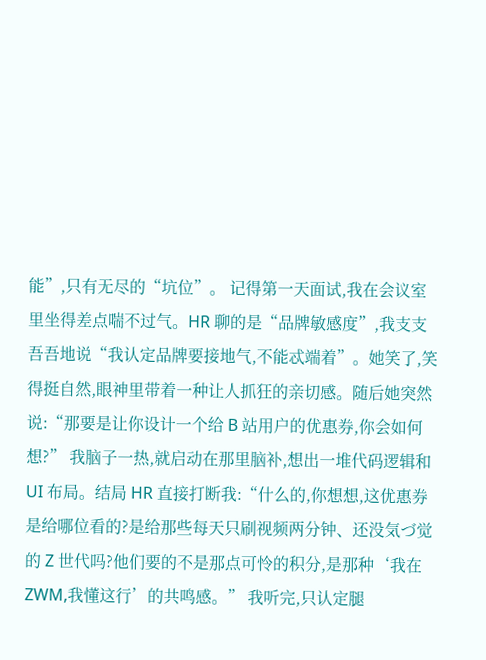能”,只有无尽的“坑位”。 记得第一天面试,我在会议室里坐得差点喘不过气。HR 聊的是“品牌敏感度”,我支支吾吾地说“我认定品牌要接地气,不能忒端着”。她笑了,笑得挺自然,眼神里带着一种让人抓狂的亲切感。随后她突然说:“那要是让你设计一个给 B 站用户的优惠券,你会如何想?” 我脑子一热,就启动在那里脑补,想出一堆代码逻辑和 UI 布局。结局 HR 直接打断我:“什么的,你想想,这优惠券是给哪位看的?是给那些每天只刷视频两分钟、还没気づ觉的 Z 世代吗?他们要的不是那点可怜的积分,是那种‘我在 ZWM,我懂这行’的共鸣感。” 我听完,只认定腿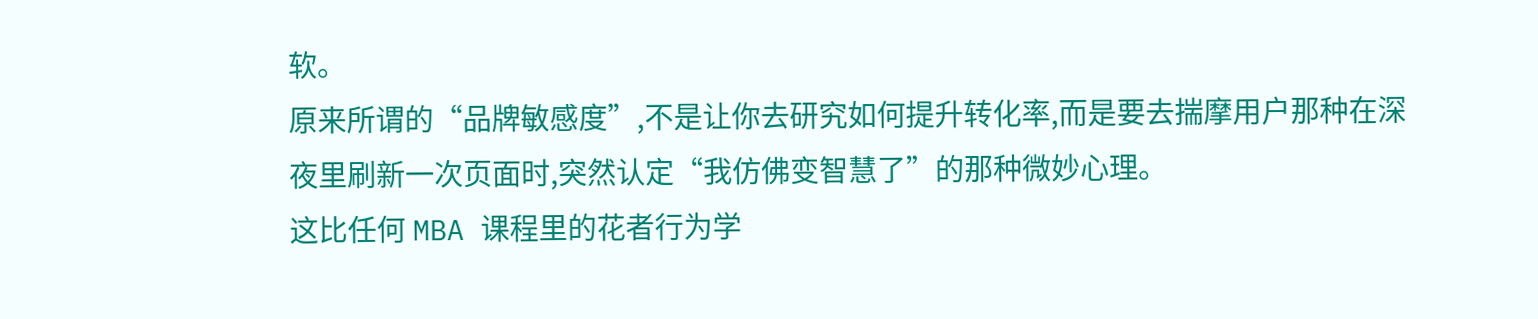软。
原来所谓的“品牌敏感度”,不是让你去研究如何提升转化率,而是要去揣摩用户那种在深夜里刷新一次页面时,突然认定“我仿佛变智慧了”的那种微妙心理。
这比任何 MBA 课程里的花者行为学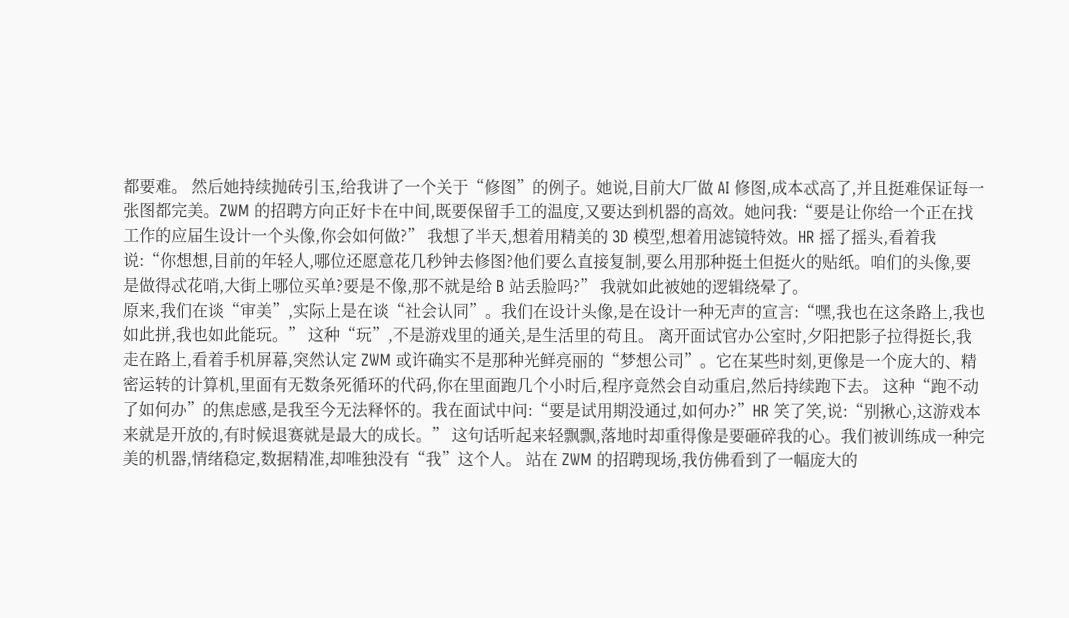都要难。 然后她持续抛砖引玉,给我讲了一个关于“修图”的例子。她说,目前大厂做 AI 修图,成本忒高了,并且挺难保证每一张图都完美。ZWM 的招聘方向正好卡在中间,既要保留手工的温度,又要达到机器的高效。她问我:“要是让你给一个正在找工作的应届生设计一个头像,你会如何做?” 我想了半天,想着用精美的 3D 模型,想着用滤镜特效。HR 摇了摇头,看着我说:“你想想,目前的年轻人,哪位还愿意花几秒钟去修图?他们要么直接复制,要么用那种挺土但挺火的贴纸。咱们的头像,要是做得忒花哨,大街上哪位买单?要是不像,那不就是给 B 站丢脸吗?” 我就如此被她的逻辑绕晕了。
原来,我们在谈“审美”,实际上是在谈“社会认同”。我们在设计头像,是在设计一种无声的宣言:“嘿,我也在这条路上,我也如此拼,我也如此能玩。” 这种“玩”,不是游戏里的通关,是生活里的苟且。 离开面试官办公室时,夕阳把影子拉得挺长,我走在路上,看着手机屏幕,突然认定 ZWM 或许确实不是那种光鲜亮丽的“梦想公司”。它在某些时刻,更像是一个庞大的、精密运转的计算机,里面有无数条死循环的代码,你在里面跑几个小时后,程序竟然会自动重启,然后持续跑下去。 这种“跑不动了如何办”的焦虑感,是我至今无法释怀的。我在面试中问:“要是试用期没通过,如何办?”HR 笑了笑,说:“别揪心,这游戏本来就是开放的,有时候退赛就是最大的成长。” 这句话听起来轻飘飘,落地时却重得像是要砸碎我的心。我们被训练成一种完美的机器,情绪稳定,数据精准,却唯独没有“我”这个人。 站在 ZWM 的招聘现场,我仿佛看到了一幅庞大的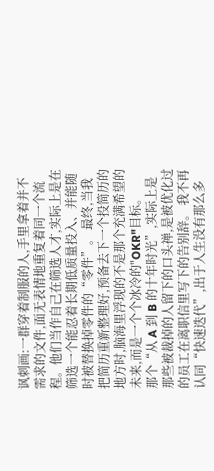讽刺画:一群穿着制服的人,手里拿着并不需求的文件,面无表情地重复着同一个流程。他们当作自己在筛选人才,实际上是在筛选一个能忍着长期低质量投入、并能随时被替换掉零件的“零件”。 最终,当我把简历重新整理好,预备去下一个投简历的地方时,脑海里浮现的不是那个充满希望的未来,而是一个个冰冷的"OKR"目标。
那个“从 A 到 B 的十年时光”,实际上是那些被裁掉的人留下的口头禅,是被优化过的员工在离职信里写下的告别辞。 我不再认同“快速迭代”,出于人生没有那么多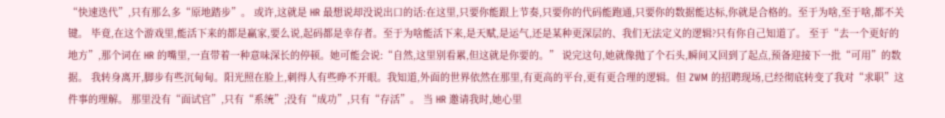“快速迭代”,只有那么多“原地踏步”。 或许,这就是 HR 最想说却没说出口的话:在这里,只要你能跟上节奏,只要你的代码能跑通,只要你的数据能达标,你就是合格的。至于为啥,至于啥,都不关键。 毕竟,在这个游戏里,能活下来的都是赢家,要么说,起码都是幸存者。至于为啥能活下来,是天赋,是运气,还是某种更深层的、我们无法定义的逻辑?只有你自己知道了。 至于“去一个更好的地方”,那个词在 HR 的嘴里,一直带着一种意味深长的停顿。她可能会说:“自然,这里别看累,但这就是你要的。” 说完这句,她就像抛了个石头,瞬间又回到了起点,预备迎接下一批“可用”的数据。 我转身离开,脚步有些沉甸甸。阳光照在脸上,刺得人有些睁不开眼。我知道,外面的世界依然在那里,有更高的平台,更有更合理的逻辑。但 ZWM 的招聘现场,已经彻底转变了我对“求职”这件事的理解。 那里没有“面试官”,只有“系统”;没有“成功”,只有“存活”。 当 HR 邀请我时,她心里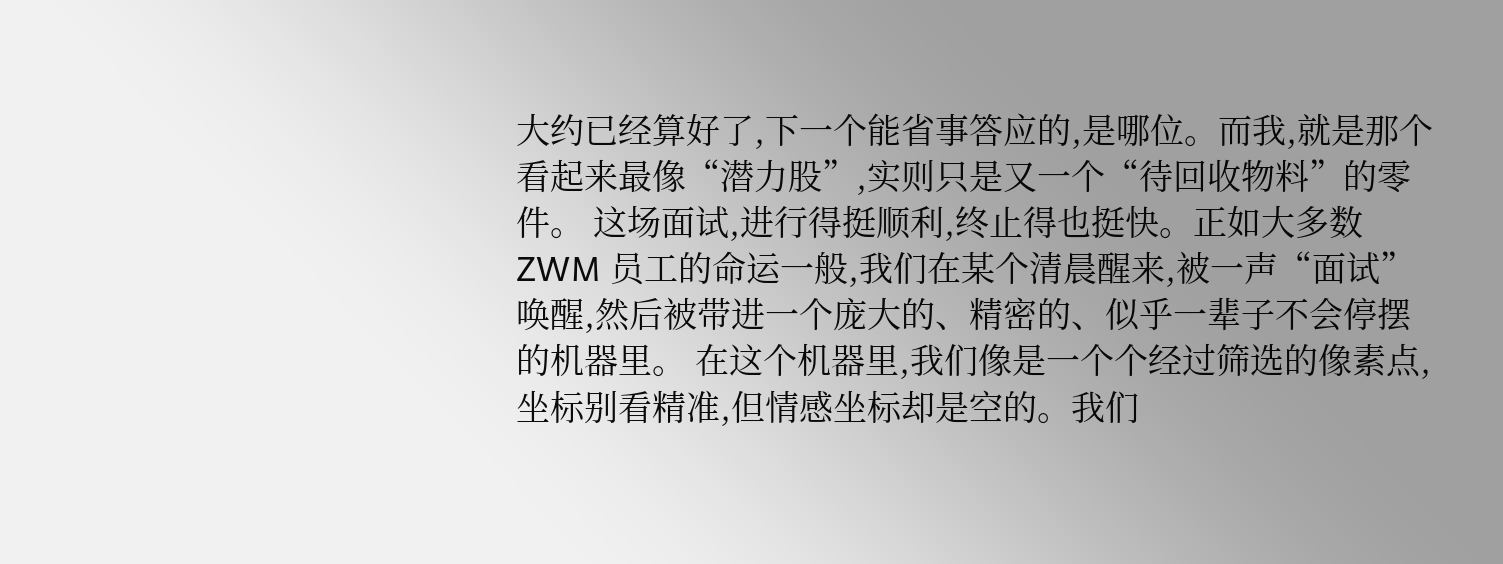大约已经算好了,下一个能省事答应的,是哪位。而我,就是那个看起来最像“潜力股”,实则只是又一个“待回收物料”的零件。 这场面试,进行得挺顺利,终止得也挺快。正如大多数 ZWM 员工的命运一般,我们在某个清晨醒来,被一声“面试”唤醒,然后被带进一个庞大的、精密的、似乎一辈子不会停摆的机器里。 在这个机器里,我们像是一个个经过筛选的像素点,坐标别看精准,但情感坐标却是空的。我们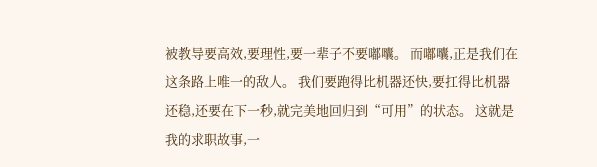被教导要高效,要理性,要一辈子不要嘟囔。 而嘟囔,正是我们在这条路上唯一的敌人。 我们要跑得比机器还快,要扛得比机器还稳,还要在下一秒,就完美地回归到“可用”的状态。 这就是我的求职故事,一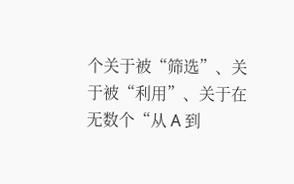个关于被“筛选”、关于被“利用”、关于在无数个“从 A 到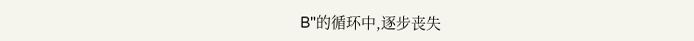B"的循环中,逐步丧失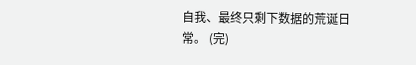自我、最终只剩下数据的荒诞日常。 (完)